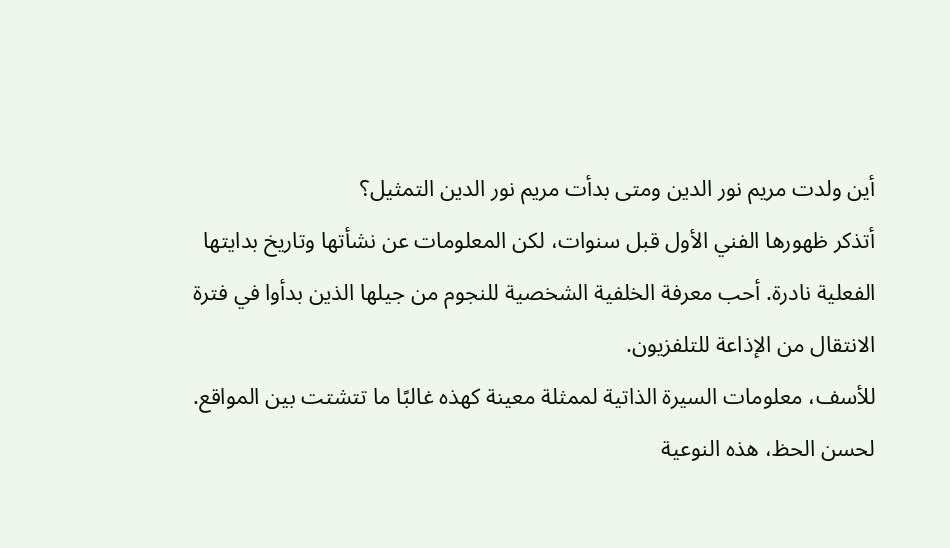أين ولدت مريم نور الدين ومتى بدأت مريم نور الدين التمثيل؟
أتذكر ظهورها الفني الأول قبل سنوات، لكن المعلومات عن نشأتها وتاريخ بدايتها الفعلية نادرة. أحب معرفة الخلفية الشخصية للنجوم من جيلها الذين بدأوا في فترة الانتقال من الإذاعة للتلفزيون.
للأسف، معلومات السيرة الذاتية لممثلة معينة كهذه غالبًا ما تتشتت بين المواقع. لحسن الحظ، هذه النوعية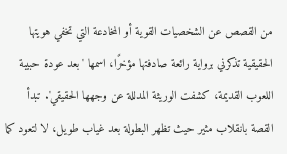من القصص عن الشخصيات القوية أو المخادعة التي تخفي هويتها الحقيقية تذكرني برواية رائعة صادفتها مؤخرًا، اسمها 'بعد عودة حبيبة اللعوب القديمة، كشفت الوريثة المدللة عن وجهها الحقيقي'. تبدأ القصة بانقلاب مثير حيث تظهر البطولة بعد غياب طويل، لا لتعود كما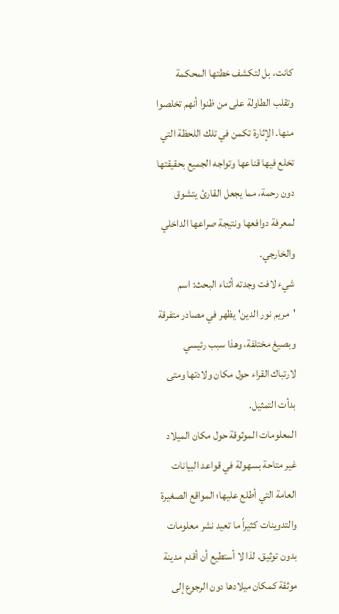كانت، بل لتكشف خطتها المحكمة وتقلب الطاولة على من ظنوا أنهم تخلصوا منها. الإثارة تكمن في تلك اللحظة التي تخلع فيها قناعها وتواجه الجميع بحقيقتها دون رحمة، مما يجعل القارئ يتشوق لمعرفة دوافعها ونتيجة صراعها الداخلي والخارجي.
شيء لافت وجدته أثناء البحث: اسم 'مريم نور الدين' يظهر في مصادر متفرقة وبصيغ مختلفة، وهذا سبب رئيسي لارتباك القراء حول مكان ولادتها ومتى بدأت التمثيل.
المعلومات الموثوقة حول مكان الميلاد غير متاحة بسهولة في قواعد البيانات العامة التي أطلع عليها؛ المواقع الصغيرة والتدوينات كثيراً ما تعيد نشر معلومات بدون توثيق. لذا لا أستطيع أن أقدم مدينة موثقة كمكان ميلادها دون الرجوع إلى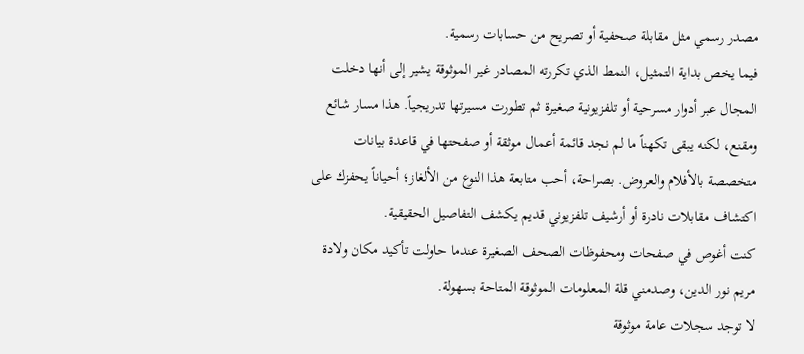مصدر رسمي مثل مقابلة صحفية أو تصريح من حسابات رسمية.
فيما يخص بداية التمثيل، النمط الذي تكررته المصادر غير الموثوقة يشير إلى أنها دخلت المجال عبر أدوار مسرحية أو تلفزيونية صغيرة ثم تطورت مسيرتها تدريجياً. هذا مسار شائع ومقنع، لكنه يبقى تكهناً ما لم نجد قائمة أعمال موثقة أو صفحتها في قاعدة بيانات متخصصة بالأفلام والعروض. بصراحة، أحب متابعة هذا النوع من الألغاز؛ أحياناً يحفزك على اكتشاف مقابلات نادرة أو أرشيف تلفزيوني قديم يكشف التفاصيل الحقيقية.
كنت أغوص في صفحات ومحفوظات الصحف الصغيرة عندما حاولت تأكيد مكان ولادة مريم نور الدين، وصدمني قلة المعلومات الموثوقة المتاحة بسهولة.
لا توجد سجلات عامة موثوقة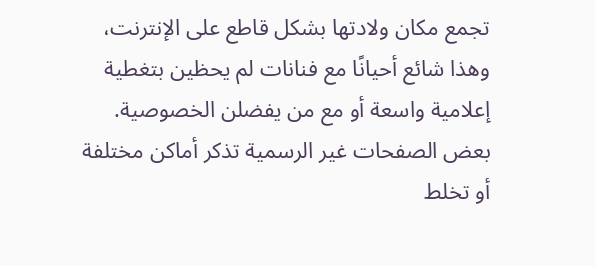تجمع مكان ولادتها بشكل قاطع على الإنترنت، وهذا شائع أحيانًا مع فنانات لم يحظين بتغطية إعلامية واسعة أو مع من يفضلن الخصوصية. بعض الصفحات غير الرسمية تذكر أماكن مختلفة أو تخلط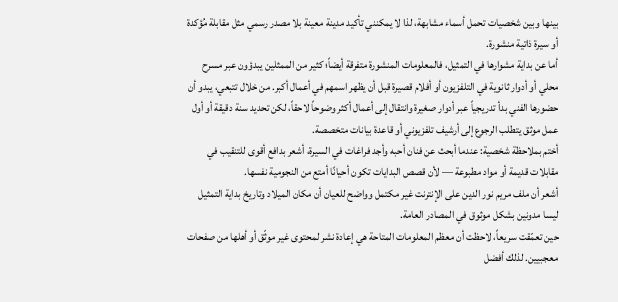بينها وبين شخصيات تحمل أسماء مشابهة، لذا لا يمكنني تأكيد مدينة معينة بلا مصدر رسمي مثل مقابلة مُؤكدة أو سيرة ذاتية منشورة.
أما عن بداية مشوارها في التمثيل، فالمعلومات المنشورة متفرقة أيضاً؛ كثير من الممثلين يبدؤون عبر مسرح محلي أو أدوار ثانوية في التلفزيون أو أفلام قصيرة قبل أن يظهر اسمهم في أعمال أكبر. من خلال تتبعي، يبدو أن حضورها الفني بدأ تدريجياً عبر أدوار صغيرة وانتقال إلى أعمال أكثر وضوحاً لاحقاً، لكن تحديد سنة دقيقة أو أول عمل موثق يتطلب الرجوع إلى أرشيف تلفزيوني أو قاعدة بيانات متخصصة.
أختم بملاحظة شخصية: عندما أبحث عن فنان أحبه وأجد فراغات في السيرة، أشعر بدافع أقوى للتنقيب في مقابلات قديمة أو مواد مطبوعة — لأن قصص البدايات تكون أحيانًا أمتع من النجومية نفسها.
أشعر أن ملف مريم نور الدين على الإنترنت غير مكتمل وواضح للعيان أن مكان الميلاد وتاريخ بداية التمثيل ليسا مدونين بشكل موثوق في المصادر العامة.
حين تعمّقت سريعاً، لاحظت أن معظم المعلومات المتاحة هي إعادة نشر لمحتوى غير موثّق أو أهلها من صفحات معجبيين. لذلك أفضل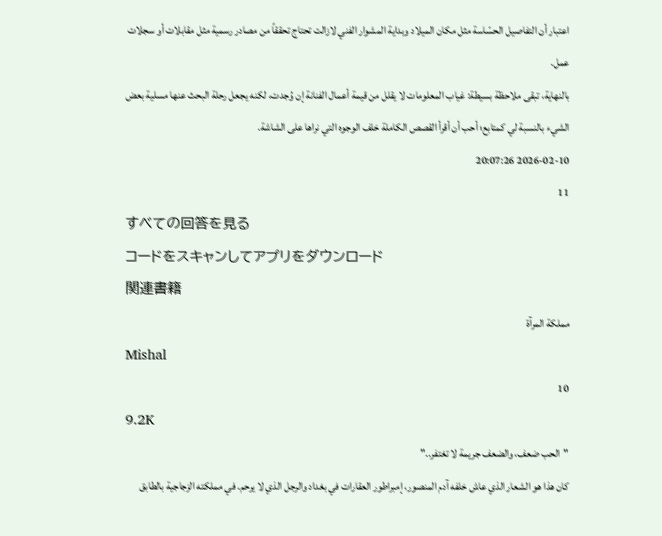اعتبار أن التفاصيل الحسّاسة مثل مكان الميلاد وبداية المشوار الفني لازالت تحتاج تحققاً من مصادر رسمية مثل مقابلات أو سجلات عمل.
بالنهاية، تبقى ملاحظة بسيطة: غياب المعلومات لا يقلل من قيمة أعمال الفنانة إن وُجدت، لكنه يجعل رحلة البحث عنها مسلية بعض الشيء بالنسبة لي كمتابع؛ أحب أن أقرأ القصص الكاملة خلف الوجوه التي نراها على الشاشة.
2026-02-10 20:07:26
11
すべての回答を見る
コードをスキャンしてアプリをダウンロード
関連書籍
مملكة المرآة
Mishal
10
9.2K
"الحب ضعف، والضعف جريمة لا تغتفر.."
كان هذا هو الشعار الذي عاش خلفه آدم المنصور، إمبراطور العقارات في بغداد والرجل الذي لا يرحم. في مملكته الزجاجية بالطابق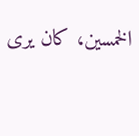الخمسين، كان يرى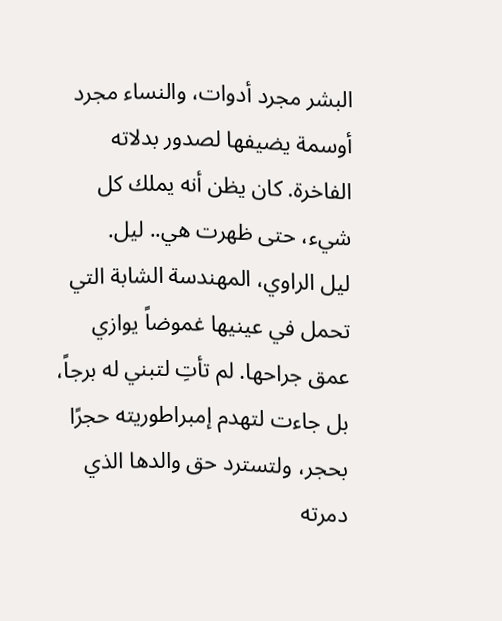البشر مجرد أدوات، والنساء مجرد أوسمة يضيفها لصدور بدلاته الفاخرة. كان يظن أنه يملك كل شيء، حتى ظهرت هي.. ليل.
ليل الراوي، المهندسة الشابة التي تحمل في عينيها غموضاً يوازي عمق جراحها. لم تأتِ لتبني له برجاً، بل جاءت لتهدم إمبراطوريته حجرًا بحجر، ولتسترد حق والدها الذي دمرته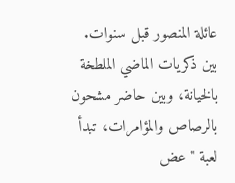عائلة المنصور قبل سنوات.
بين ذكريات الماضي الملطخة بالخيانة، وبين حاضر مشحون بالرصاص والمؤامرات، تبدأ لعبة "عض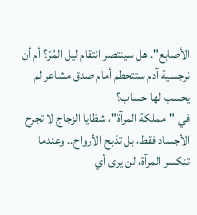الأصابع". هل سينتصر انتقام ليل المُرّ؟ أم أن نرجسية آدم ستتحطم أمام صدق مشاعر لم يحسب لها حساب؟
في "مملكة المرآة"، شظايا الزجاج لا تجرح الأجساد فقط، بل تذبح الأرواح.. وعندما تنكسر المرآة، لن يرى أي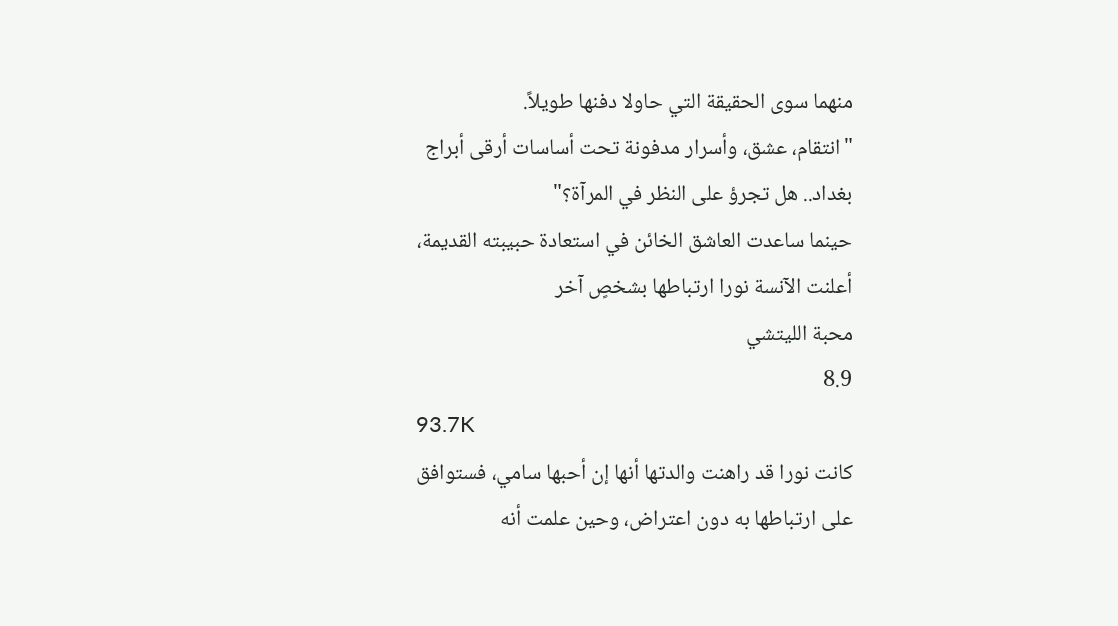منهما سوى الحقيقة التي حاولا دفنها طويلاً.
"انتقام، عشق، وأسرار مدفونة تحت أساسات أرقى أبراج بغداد.. هل تجرؤ على النظر في المرآة؟"
حينما ساعدت العاشق الخائن في استعادة حبيبته القديمة، أعلنت الآنسة نورا ارتباطها بشخصٍ آخر
محبة الليتشي
8.9
93.7K
كانت نورا قد راهنت والدتها أنها إن أحبها سامي، فستوافق على ارتباطها به دون اعتراض، وحين علمت أنه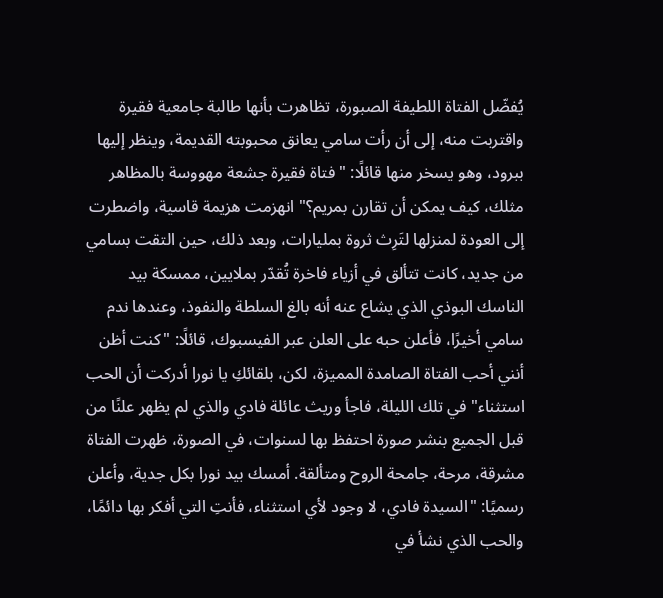يُفضّل الفتاة اللطيفة الصبورة، تظاهرت بأنها طالبة جامعية فقيرة واقتربت منه، إلى أن رأت سامي يعانق محبوبته القديمة، وينظر إليها ببرود، وهو يسخر منها قائلًا: " فتاة فقيرة جشعة مهووسة بالمظاهر مثلك، كيف يمكن أن تقارن بمريم؟" انهزمت هزيمة قاسية، واضطرت إلى العودة لمنزلها لتَرِث ثروة بمليارات، وبعد ذلك، حين التقت بسامي من جديد، كانت تتألق في أزياء فاخرة تُقدّر بملايين، ممسكة بيد الناسك البوذي الذي يشاع عنه أنه بالغ السلطة والنفوذ، وعندها ندم سامي أخيرًا، فأعلن حبه على العلن عبر الفيسبوك، قائلًا: "كنت أظن أنني أحب الفتاة الصامدة المميزة، لكن، بلقائكِ يا نورا أدركت أن الحب استثناء" في تلك الليلة، فاجأ وريث عائلة فادي والذي لم يظهر علنًا من قبل الجميع بنشر صورة احتفظ بها لسنوات، في الصورة، ظهرت الفتاة مشرقة، مرحة، جامحة الروح ومتألقة. أمسك بيد نورا بكل جدية، وأعلن رسميًا: "السيدة فادي، لا وجود لأي استثناء، فأنتِ التي أفكر بها دائمًا، والحب الذي نشأ في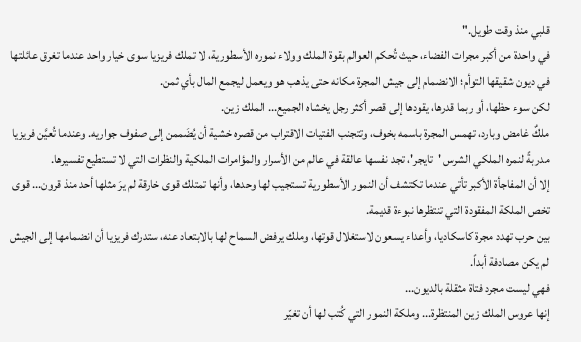قلبي منذ وقت طويل."
في واحدة من أكبر مجرات الفضاء، حيث تُحكم العوالم بقوة الملك وولاء نموره الأسطورية، لا تملك فريزيا سوى خيار واحد عندما تغرق عائلتها في ديون شقيقها التوأم؛ الانضمام إلى جيش المجرة مكانه حتى يذهب هو ويعمل ليجمع المال بأي ثمن.
لكن سوء حظها، أو ربما قدرها، يقودها إلى قصر أكثر رجل يخشاه الجميع... الملك زين.
ملكٌ غامض وبارد، تهمس المجرة باسمه بخوف، وتتجنب الفتيات الاقتراب من قصره خشية أن يُضَممن إلى صفوف جواريه. وعندما تُعيَّن فريزيا مدربةً لنمره الملكي الشرس 'تايجر'، تجد نفسها عالقة في عالم من الأسرار والمؤامرات الملكية والنظرات التي لا تستطيع تفسيرها.
إلا أن المفاجأة الأكبر تأتي عندما تكتشف أن النمور الأسطورية تستجيب لها وحدها، وأنها تمتلك قوى خارقة لم يرَ مثلها أحد منذ قرون... قوى تخص الملكة المفقودة التي تنتظرها نبوءة قديمة.
بين حرب تهدد مجرة كاسكاديا، وأعداء يسعون لاستغلال قوتها، وملك يرفض السماح لها بالابتعاد عنه، ستدرك فريزيا أن انضمامها إلى الجيش لم يكن مصادفة أبداً.
فهي ليست مجرد فتاة مثقلة بالديون...
إنها عروس الملك زين المنتظرة... وملكة النمور التي كُتب لها أن تغيّر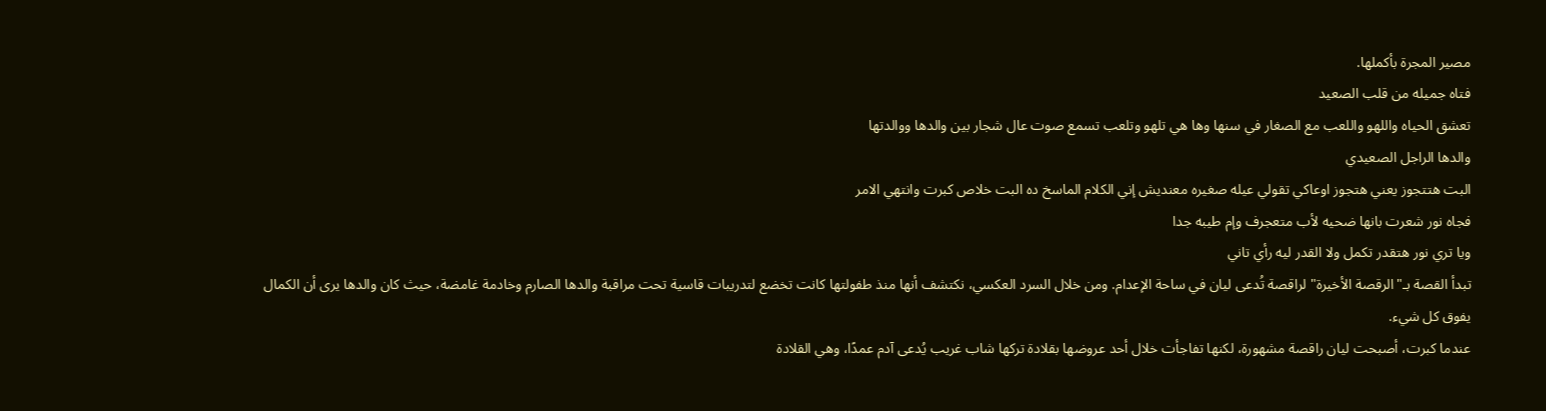مصير المجرة بأكملها.
فتاه جميله من قلب الصعيد
تعشق الحياه واللهو واللعب مع الصغار في سنها وها هي تلهو وتلعب تسمع صوت عال شجار بين والدها ووالدتها
والدها الراجل الصعيدي
البت هتتجوز يعني هتجوز اوعاكي تقولي عيله صغيره معنديش إني الكلام الماسخ ده البت خلاص كبرت وانتهي الامر
فجاه نور شعرت بانها ضحيه لأب متعجرف وإم طيبه جدا
ويا تري نور هتقدر تكمل ولا القدر ليه رأي تاني
تبدأ القصة بـ"الرقصة الأخيرة" لراقصة تُدعى ليان في ساحة الإعدام. ومن خلال السرد العكسي، نكتشف أنها منذ طفولتها كانت تخضع لتدريبات قاسية تحت مراقبة والدها الصارم وخادمة غامضة، حيث كان والدها يرى أن الكمال يفوق كل شيء.
عندما كبرت، أصبحت ليان راقصة مشهورة، لكنها تفاجأت خلال أحد عروضها بقلادة تركها شاب غريب يُدعى آدم عمدًا، وهي القلادة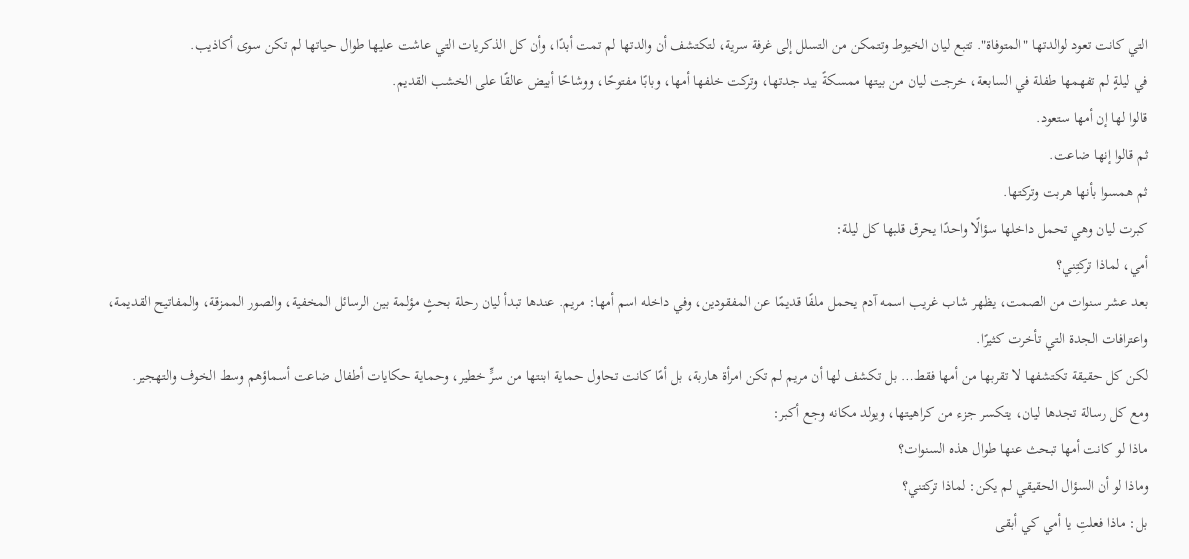التي كانت تعود لوالدتها "المتوفاة". تتبع ليان الخيوط وتتمكن من التسلل إلى غرفة سرية، لتكتشف أن والدتها لم تمت أبدًا، وأن كل الذكريات التي عاشت عليها طوال حياتها لم تكن سوى أكاذيب.
في ليلةٍ لم تفهمها طفلة في السابعة، خرجت ليان من بيتها ممسكةً بيد جدتها، وتركت خلفها أمها، وبابًا مفتوحًا، ووشاحًا أبيض عالقًا على الخشب القديم.
قالوا لها إن أمها ستعود.
ثم قالوا إنها ضاعت.
ثم همسوا بأنها هربت وتركتها.
كبرت ليان وهي تحمل داخلها سؤالًا واحدًا يحرق قلبها كل ليلة:
أمي، لماذا تركتِني؟
بعد عشر سنوات من الصمت، يظهر شاب غريب اسمه آدم يحمل ملفًا قديمًا عن المفقودين، وفي داخله اسم أمها: مريم. عندها تبدأ ليان رحلة بحثٍ مؤلمة بين الرسائل المخفية، والصور الممزقة، والمفاتيح القديمة، واعترافات الجدة التي تأخرت كثيرًا.
لكن كل حقيقة تكتشفها لا تقربها من أمها فقط… بل تكشف لها أن مريم لم تكن امرأة هاربة، بل أمًا كانت تحاول حماية ابنتها من سرٍّ خطير، وحماية حكايات أطفال ضاعت أسماؤهم وسط الخوف والتهجير.
ومع كل رسالة تجدها ليان، يتكسر جزء من كراهيتها، ويولد مكانه وجع أكبر:
ماذا لو كانت أمها تبحث عنها طوال هذه السنوات؟
وماذا لو أن السؤال الحقيقي لم يكن: لماذا تركتني؟
بل: ماذا فعلتِ يا أمي كي أبقى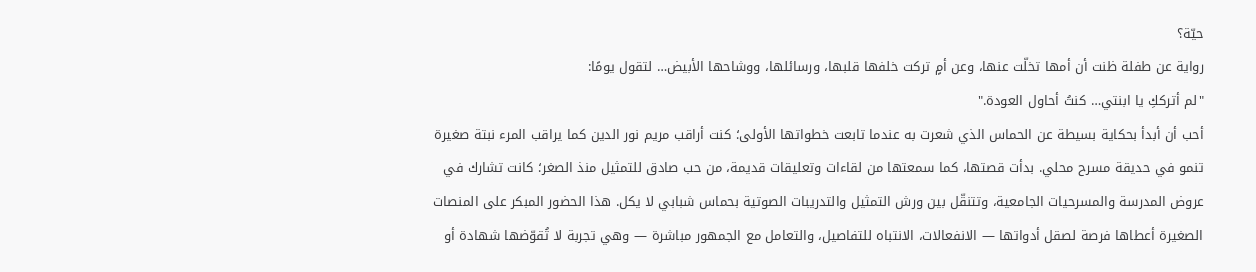حيّة؟
رواية عن طفلة ظنت أن أمها تخلّت عنها، وعن أمٍ تركت خلفها قلبها، ورسائلها، ووشاحها الأبيض… لتقول يومًا:
"لم أترككِ يا ابنتي… كنتُ أحاول العودة."
أحب أن أبدأ بحكاية بسيطة عن الحماس الذي شعرت به عندما تابعت خطواتها الأولى؛ كنت أراقب مريم نور الدين كما يراقب المرء نبتة صغيرة تنمو في حديقة مسرح محلي. بدأت قصتها، كما سمعتها من لقاءات وتعليقات قديمة، من حب صادق للتمثيل منذ الصغر؛ كانت تشارك في عروض المدرسة والمسرحيات الجامعية، وتتنقّل بين ورش التمثيل والتدريبات الصوتية بحماس شبابي لا يكل. هذا الحضور المبكر على المنصات الصغيرة أعطاها فرصة لصقل أدواتها — الانفعالات، الانتباه للتفاصيل، والتعامل مع الجمهور مباشرة — وهي تجربة لا تُقوّضها شهادة أو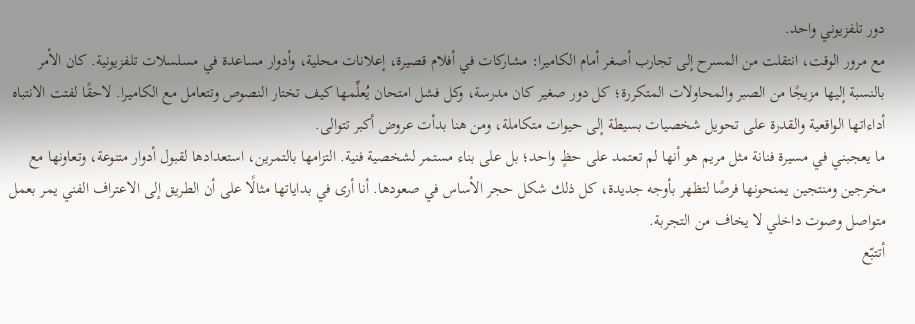دور تلفزيوني واحد.
مع مرور الوقت، انتقلت من المسرح إلى تجارب أصغر أمام الكاميرا: مشاركات في أفلام قصيرة، إعلانات محلية، وأدوار مساعدة في مسلسلات تلفزيونية. كان الأمر بالنسبة إليها مزيجًا من الصبر والمحاولات المتكررة؛ كل دور صغير كان مدرسة، وكل فشل امتحان يُعلِّمها كيف تختار النصوص وتتعامل مع الكاميرا. لاحقًا لفتت الانتباه أداءاتها الواقعية والقدرة على تحويل شخصيات بسيطة إلى حيوات متكاملة، ومن هنا بدأت عروض أكبر تتوالى.
ما يعجبني في مسيرة فنانة مثل مريم هو أنها لم تعتمد على حظٍ واحد؛ بل على بناء مستمر لشخصية فنية. التزامها بالتمرين، استعدادها لقبول أدوار متنوعة، وتعاونها مع مخرجين ومنتجين يمنحونها فرصًا لتظهر بأوجه جديدة، كل ذلك شكل حجر الأساس في صعودها. أنا أرى في بداياتها مثالًا على أن الطريق إلى الاعتراف الفني يمر بعمل متواصل وصوت داخلي لا يخاف من التجربة.
أتتبّع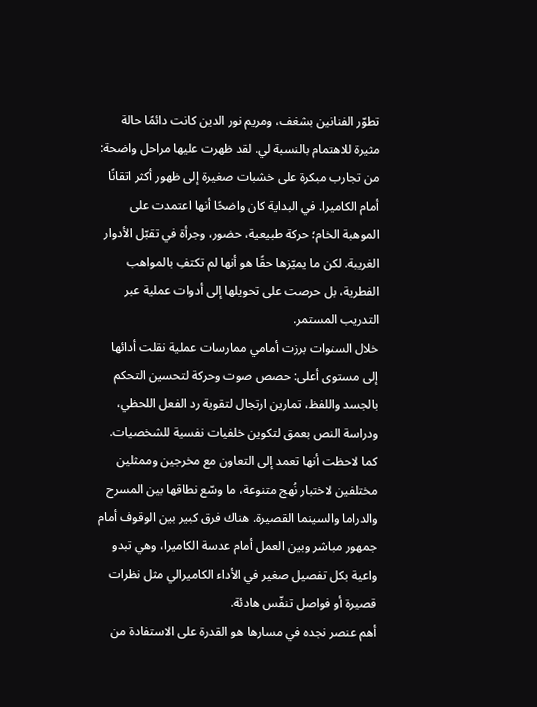تطوّر الفنانين بشغف، ومريم نور الدين كانت دائمًا حالة مثيرة للاهتمام بالنسبة لي. لقد ظهرت عليها مراحل واضحة: من تجارب مبكرة على خشبات صغيرة إلى ظهور أكثر اتقانًا أمام الكاميرا. في البداية كان واضحًا أنها اعتمدت على الموهبة الخام؛ حركة طبيعية، حضور، وجرأة في تقبّل الأدوار الغريبة. لكن ما يميّزها حقًا هو أنها لم تكتفِ بالمواهب الفطرية، بل حرصت على تحويلها إلى أدوات عملية عبر التدريب المستمر.
خلال السنوات برزت أمامي ممارسات عملية نقلت أدائها إلى مستوى أعلى: حصص صوت وحركة لتحسين التحكم بالجسد واللفظ، تمارين ارتجال لتقوية رد الفعل اللحظي، ودراسة النص بعمق لتكوين خلفيات نفسية للشخصيات. كما لاحظت أنها تعمد إلى التعاون مع مخرجين وممثلين مختلفين لاختبار نُهج متنوعة، ما وسّع نطاقها بين المسرح والدراما والسينما القصيرة. هناك فرق كبير بين الوقوف أمام جمهور مباشر وبين العمل أمام عدسة الكاميرا، وهي تبدو واعية بكل تفصيل صغير في الأداء الكاميرالي مثل نظرات قصيرة أو فواصل تنفّس هادئة.
أهم عنصر نجده في مسارها هو القدرة على الاستفادة من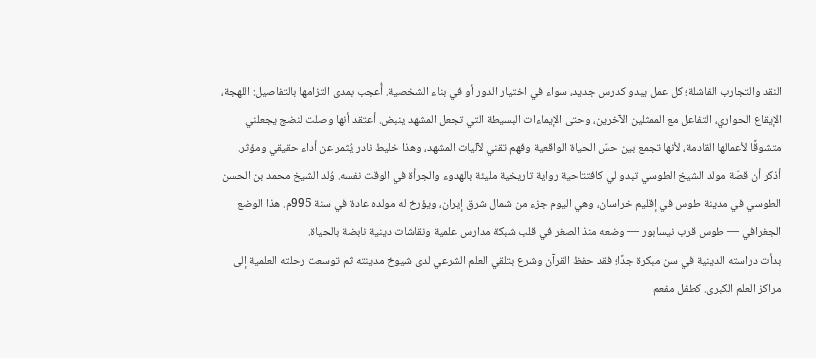النقد والتجارب الفاشلة؛ كل عمل يبدو كدرس جديد، سواء في اختيار الدور أو في بناء الشخصية. أُعجب بمدى التزامها بالتفاصيل: اللهجة، الإيقاع الحواري، التفاعل مع الممثلين الآخرين، وحتى الإيماءات البسيطة التي تجعل المشهد ينبض. أعتقد أنها وصلت لنضج يجعلني متشوقًا لأعمالها القادمة، لأنها تجمع بين حسّ الحياة الواقعية وفهم تقني لآليات المشهد، وهذا خليط نادر يُثمر عن أداء حقيقي ومؤثر.
أذكر أن قصّة مولد الشيخ الطوسي تبدو لي كافتتاحية رواية تاريخية مليئة بالهدوء والجرأة في الوقت نفسه. وُلد الشيخ محمد بن الحسن الطوسي في مدينة طوس في إقليم خراسان، وهي اليوم جزء من شمال شرق إيران، ويؤرخ له مولده عادة في سنة 995م. هذا الوضع الجغرافي — طوس قرب نيسابور — وضعه منذ الصغر في قلب شبكة مدارس علمية ونقاشات دينية نابضة بالحياة.
بدأت دراسته الدينية في سن مبكرة جدًا؛ فقد حفظ القرآن وشرع بتلقي العلم الشرعي لدى شيوخ مدينته ثم توسعت رحلته العلمية إلى مراكز العلم الكبرى. كطفل مفعم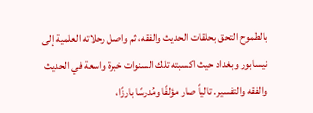بالطموح التحق بحلقات الحديث والفقه، ثم واصل رحلاته العلمية إلى نيسابور وبغداد حيث اكسبته تلك السنوات خبرة واسعة في الحديث والفقه والتفسير. تالياً صار مؤلفًا ومُدرسًا بارزًا،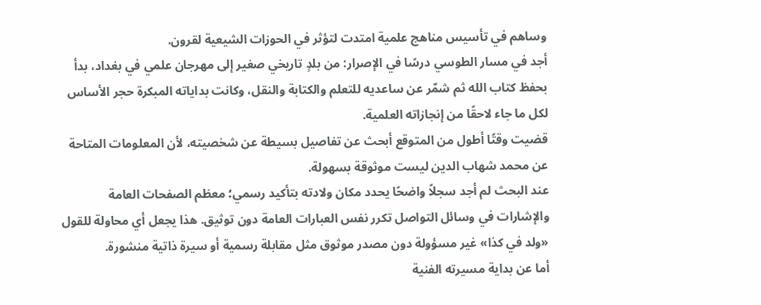وساهم في تأسيس مناهج علمية امتدت لتؤثر في الحوزات الشيعية لقرون.
أجد في مسار الطوسي درسًا في الإصرار: من بلدٍ تاريخي صغير إلى مهرجان علمي في بغداد، بدأ بحفظ كتاب الله ثم شمّر عن ساعديه للتعلم والكتابة والنقل، وكانت بداياته المبكرة حجر الأساس لكل ما جاء لاحقًا من إنجازاته العلمية.
قضيت وقتًا أطول من المتوقع أبحث عن تفاصيل بسيطة عن شخصيته، لأن المعلومات المتاحة عن محمد شهاب الدين ليست موثوقة بسهولة.
عند البحث لم أجد سجلاً واضحًا يحدد مكان ولادته بتأكيد رسمي؛ معظم الصفحات العامة والإشارات في وسائل التواصل تكرر نفس العبارات العامة دون توثيق. هذا يجعل أي محاولة للقول «ولد في كذا» غير مسؤولة دون مصدر موثوق مثل مقابلة رسمية أو سيرة ذاتية منشورة.
أما عن بداية مسيرته الفنية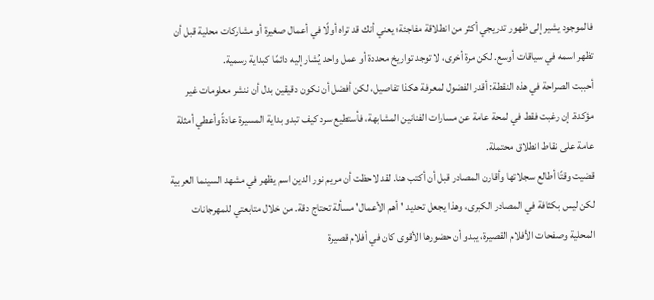فالموجود يشير إلى ظهور تدريجي أكثر من انطلاقة مفاجئة؛ يعني أنك قد تراه أولًا في أعمال صغيرة أو مشاركات محلية قبل أن تظهر اسمه في سياقات أوسع. لكن مرة أخرى، لا توجد تواريخ محددة أو عمل واحد يُشار إليه دائمًا كبداية رسمية.
أحببت الصراحة في هذه النقطة: أقدر الفضول لمعرفة هكذا تفاصيل، لكن أفضل أن نكون دقيقين بدل أن ننشر معلومات غير مؤكدة. إن رغبت فقط في لمحة عامة عن مسارات الفنانين المشابهة، فأستطيع سرد كيف تبدو بداية المسيرة عادةً وأعطي أمثلة عامة على نقاط انطلاق محتملة.
قضيت وقتًا أطالع سجلاتها وأقارن المصادر قبل أن أكتب هنا. لقد لاحظت أن مريم نور الدين اسم يظهر في مشهد السينما العربية لكن ليس بكثافة في المصادر الكبرى، وهذا يجعل تحديد 'أهم الأعمال' مسألة تحتاج دقة. من خلال متابعتي للمهرجانات المحلية وصفحات الأفلام القصيرة، يبدو أن حضورها الأقوى كان في أفلام قصيرة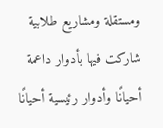ومستقلة ومشاريع طلابية شاركت فيها بأدوار داعمة أحيانًا وأدوار رئيسية أحيانًا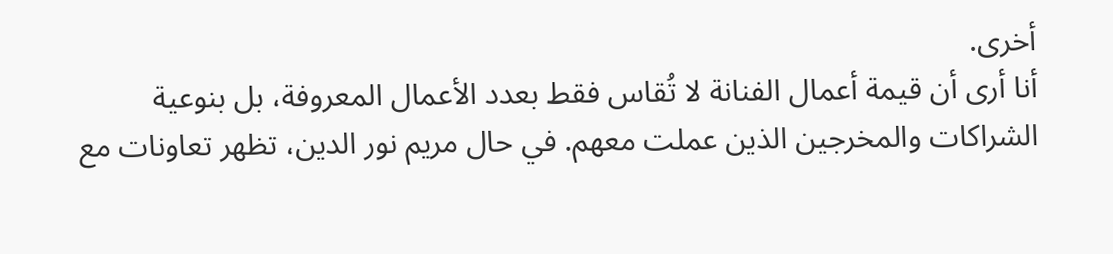أخرى.
أنا أرى أن قيمة أعمال الفنانة لا تُقاس فقط بعدد الأعمال المعروفة، بل بنوعية الشراكات والمخرجين الذين عملت معهم. في حال مريم نور الدين، تظهر تعاونات مع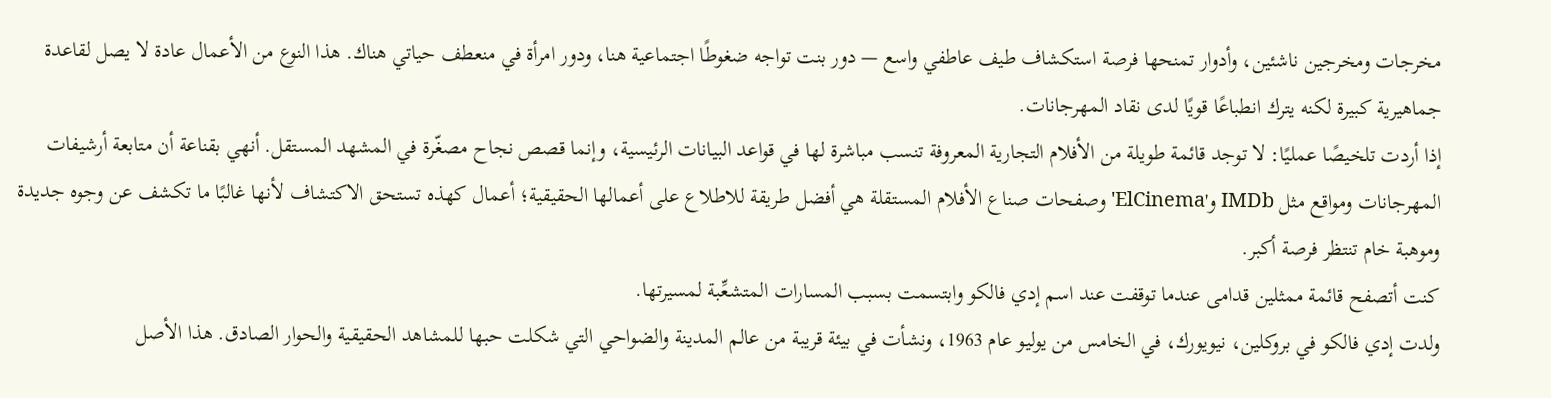مخرجات ومخرجين ناشئين، وأدوار تمنحها فرصة استكشاف طيف عاطفي واسع — دور بنت تواجه ضغوطًا اجتماعية هنا، ودور امرأة في منعطف حياتي هناك. هذا النوع من الأعمال عادة لا يصل لقاعدة جماهيرية كبيرة لكنه يترك انطباعًا قويًا لدى نقاد المهرجانات.
إذا أردت تلخيصًا عمليًا: لا توجد قائمة طويلة من الأفلام التجارية المعروفة تنسب مباشرة لها في قواعد البيانات الرئيسية، وإنما قصص نجاح مصغّرة في المشهد المستقل. أنهي بقناعة أن متابعة أرشيفات المهرجانات ومواقع مثل IMDb و'ElCinema' وصفحات صناع الأفلام المستقلة هي أفضل طريقة للاطلاع على أعمالها الحقيقية؛ أعمال كهذه تستحق الاكتشاف لأنها غالبًا ما تكشف عن وجوه جديدة وموهبة خام تنتظر فرصة أكبر.
كنت أتصفح قائمة ممثلين قدامى عندما توقفت عند اسم إدي فالكو وابتسمت بسبب المسارات المتشعِّبة لمسيرتها.
ولدت إدي فالكو في بروكلين، نيويورك، في الخامس من يوليو عام 1963، ونشأت في بيئة قريبة من عالم المدينة والضواحي التي شكلت حبها للمشاهد الحقيقية والحوار الصادق. هذا الأصل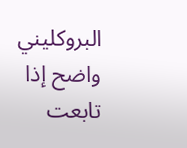البروكليني واضح إذا تابعت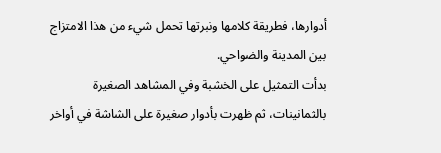أدوارها، فطريقة كلامها ونبرتها تحمل شيء من هذا الامتزاج بين المدينة والضواحي.
بدأت التمثيل على الخشبة وفي المشاهد الصغيرة بالثمانينات، ثم ظهرت بأدوار صغيرة على الشاشة في أواخر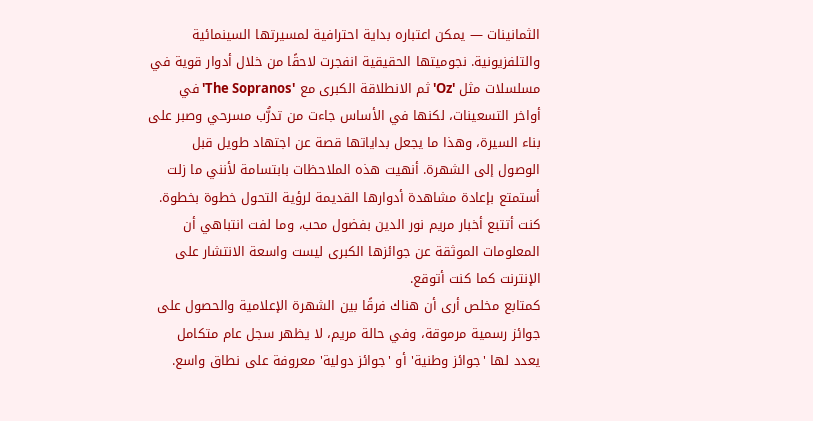الثمانينات — يمكن اعتباره بداية احترافية لمسيرتها السينمائية والتلفزيونية. نجوميتها الحقيقية انفجرت لاحقًا من خلال أدوار قوية في مسلسلات مثل 'Oz' ثم الانطلاقة الكبرى مع 'The Sopranos' في أواخر التسعينات، لكنها في الأساس جاءت من تدرُّب مسرحي وصبر على بناء السيرة، وهذا ما يجعل بداياتها قصة عن اجتهاد طويل قبل الوصول إلى الشهرة. أنهيت هذه الملاحظات بابتسامة لأنني ما زلت أستمتع بإعادة مشاهدة أدوارها القديمة لرؤية التحول خطوة بخطوة.
كنت أتتبع أخبار مريم نور الدين بفضول محب، وما لفت انتباهي أن المعلومات الموثقة عن جوائزها الكبرى ليست واسعة الانتشار على الإنترنت كما كنت أتوقع.
كمتابع مخلص أرى أن هناك فرقًا بين الشهرة الإعلامية والحصول على جوائز رسمية مرموقة، وفي حالة مريم، لا يظهر سجل عام متكامل يعدد لها 'جوائز وطنية' أو 'جوائز دولية' معروفة على نطاق واسع.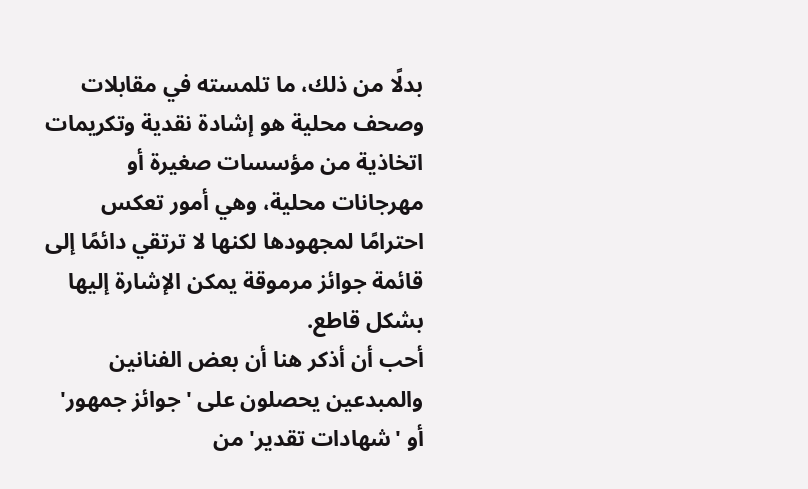بدلًا من ذلك، ما تلمسته في مقابلات وصحف محلية هو إشادة نقدية وتكريمات اتخاذية من مؤسسات صغيرة أو مهرجانات محلية، وهي أمور تعكس احترامًا لمجهودها لكنها لا ترتقي دائمًا إلى قائمة جوائز مرموقة يمكن الإشارة إليها بشكل قاطع.
أحب أن أذكر هنا أن بعض الفنانين والمبدعين يحصلون على 'جوائز جمهور' أو 'شهادات تقدير' من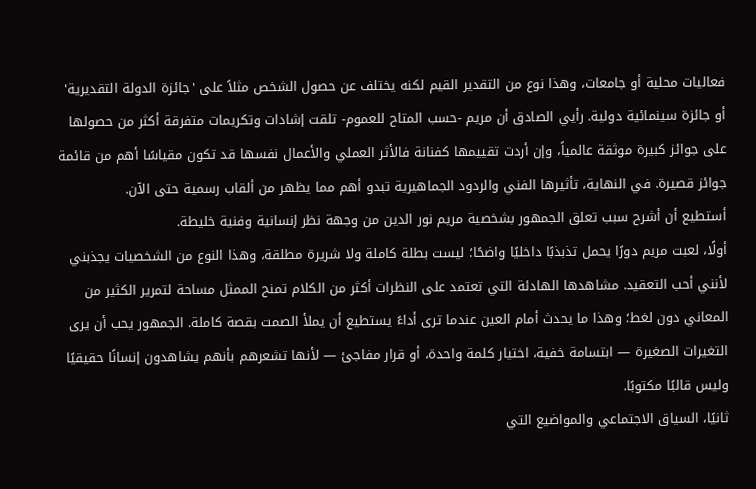فعاليات محلية أو جامعات، وهذا نوع من التقدير القيم لكنه يختلف عن حصول الشخص مثلاً على 'جائزة الدولة التقديرية' أو جائزة سينمائية دولية. رأيي الصادق أن مريم -حسب المتاح للعموم- تلقت إشادات وتكريمات متفرقة أكثر من حصولها على جوائز كبيرة موثقة عالمياً، وإن أردت تقييمها كفنانة فالأثر العملي والأعمال نفسها قد تكون مقياسًا أهم من قائمة جوائز قصيرة. في النهاية، تأثيرها الفني والردود الجماهيرية تبدو أهم مما يظهر من ألقاب رسمية حتى الآن.
أستطيع أن أشرح سبب تعلق الجمهور بشخصية مريم نور الدين من وجهة نظر إنسانية وفنية خليطة.
أولًا، لعبت مريم دورًا يحمل تذبذبًا داخليًا واضحًا؛ ليست بطلة كاملة ولا شريرة مطلقة، وهذا النوع من الشخصيات يجذبني لأنني أحب التعقيد. مشاهدها الهادئة التي تعتمد على النظرات أكثر من الكلام تمنح الممثل مساحة لتمرير الكثير من المعاني دون لغط؛ وهذا ما يحدث أمام العين عندما ترى أداءً يستطيع أن يملأ الصمت بقصة كاملة. الجمهور يحب أن يرى التغيرات الصغيرة — ابتسامة خفية، اختيار كلمة واحدة، أو قرار مفاجئ — لأنها تشعرهم بأنهم يشاهدون إنسانًا حقيقيًا وليس قالبًا مكتوبًا.
ثانيًا، السياق الاجتماعي والمواضيع التي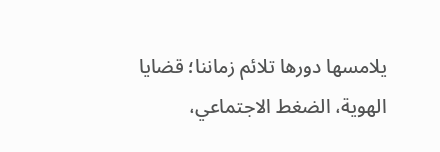يلامسها دورها تلائم زماننا؛ قضايا الهوية، الضغط الاجتماعي،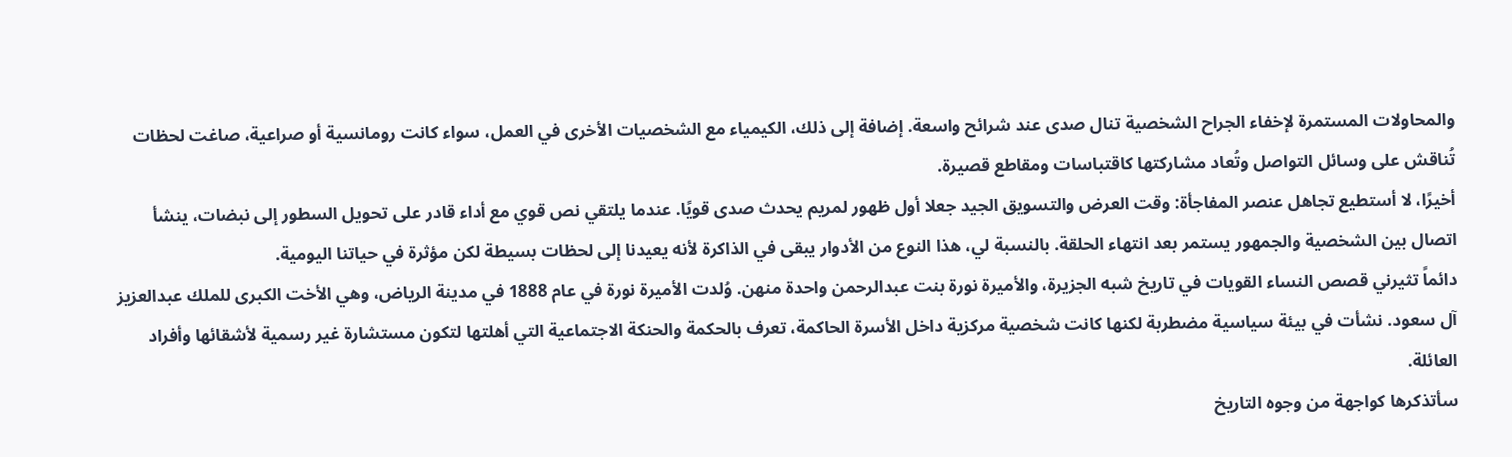والمحاولات المستمرة لإخفاء الجراح الشخصية تنال صدى عند شرائح واسعة. إضافة إلى ذلك، الكيمياء مع الشخصيات الأخرى في العمل، سواء كانت رومانسية أو صراعية، صاغت لحظات تُناقش على وسائل التواصل وتُعاد مشاركتها كاقتباسات ومقاطع قصيرة.
أخيرًا، لا أستطيع تجاهل عنصر المفاجأة: وقت العرض والتسويق الجيد جعلا أول ظهور لمريم يحدث صدى قويًا. عندما يلتقي نص قوي مع أداء قادر على تحويل السطور إلى نبضات، ينشأ اتصال بين الشخصية والجمهور يستمر بعد انتهاء الحلقة. بالنسبة لي، هذا النوع من الأدوار يبقى في الذاكرة لأنه يعيدنا إلى لحظات بسيطة لكن مؤثرة في حياتنا اليومية.
دائماً تثيرني قصص النساء القويات في تاريخ شبه الجزيرة، والأميرة نورة بنت عبدالرحمن واحدة منهن. وُلدت الأميرة نورة في عام 1888 في مدينة الرياض، وهي الأخت الكبرى للملك عبدالعزيز آل سعود. نشأت في بيئة سياسية مضطربة لكنها كانت شخصية مركزية داخل الأسرة الحاكمة، تعرف بالحكمة والحنكة الاجتماعية التي أهلتها لتكون مستشارة غير رسمية لأشقائها وأفراد العائلة.
سأتذكرها كواجهة من وجوه التاريخ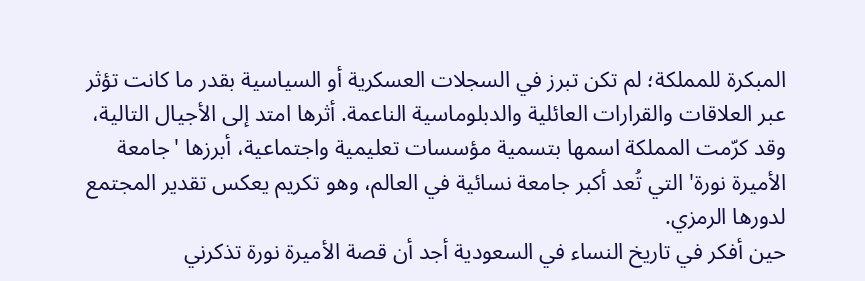المبكرة للمملكة؛ لم تكن تبرز في السجلات العسكرية أو السياسية بقدر ما كانت تؤثر عبر العلاقات والقرارات العائلية والدبلوماسية الناعمة. أثرها امتد إلى الأجيال التالية، وقد كرّمت المملكة اسمها بتسمية مؤسسات تعليمية واجتماعية، أبرزها 'جامعة الأميرة نورة' التي تُعد أكبر جامعة نسائية في العالم، وهو تكريم يعكس تقدير المجتمع لدورها الرمزي.
حين أفكر في تاريخ النساء في السعودية أجد أن قصة الأميرة نورة تذكرني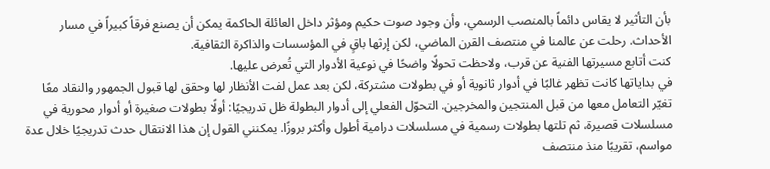بأن التأثير لا يقاس دائماً بالمنصب الرسمي، وأن وجود صوت حكيم ومؤثر داخل العائلة الحاكمة يمكن أن يصنع فرقاً كبيراً في مسار الأحداث. رحلت عن عالمنا في منتصف القرن الماضي، لكن إرثها باقٍ في المؤسسات والذاكرة الثقافية.
كنت أتابع مسيرتها الفنية عن قرب، ولاحظت تحولًا واضحًا في نوعية الأدوار التي تُعرض عليها.
في بداياتها كانت تظهر غالبًا في أدوار ثانوية أو في بطولات مشتركة، لكن بعد عمل لفت الأنظار لها وحقق لها قبول الجمهور والنقاد معًا تغيّر التعامل معها من قبل المنتجين والمخرجين. التحوّل الفعلي إلى أدوار البطولة ظل تدريجيًا: أولًا بطولات صغيرة أو أدوار محورية في مسلسلات قصيرة، ثم تلتها بطولات رسمية في مسلسلات درامية أطول وأكثر بروزًا. يمكنني القول إن هذا الانتقال حدث تدريجيًا خلال عدة مواسم، تقريبًا منذ منتصف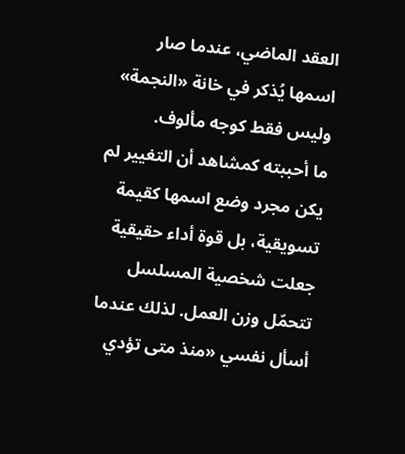العقد الماضي، عندما صار اسمها يُذكر في خانة «النجمة» وليس فقط كوجه مألوف.
ما أحببته كمشاهد أن التغيير لم يكن مجرد وضع اسمها كقيمة تسويقية، بل قوة أداء حقيقية جعلت شخصية المسلسل تتحمّل وزن العمل. لذلك عندما أسأل نفسي «منذ متى تؤدي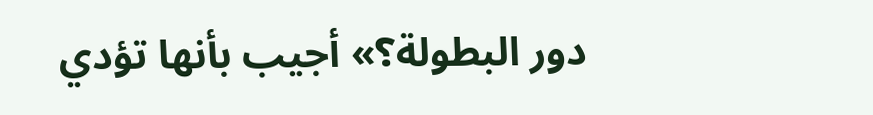دور البطولة؟» أجيب بأنها تؤدي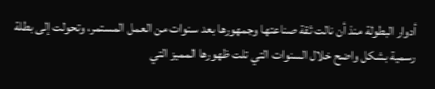أدوار البطولة منذ أن نالت ثقة صناعتها وجمهورها بعد سنوات من العمل المستمر، وتحولت إلى بطلة رسمية بشكل واضح خلال السنوات التي تلت ظهورها المميز التي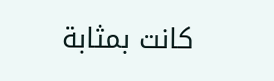كانت بمثابة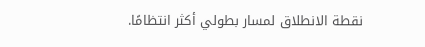نقطة الانطلاق لمسار بطولي أكثر انتظامًا.